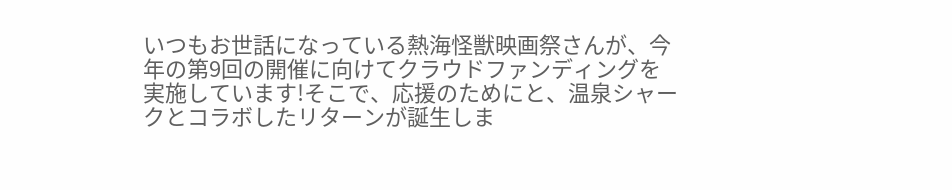いつもお世話になっている熱海怪獣映画祭さんが、今年の第9回の開催に向けてクラウドファンディングを実施しています!そこで、応援のためにと、温泉シャークとコラボしたリターンが誕生しま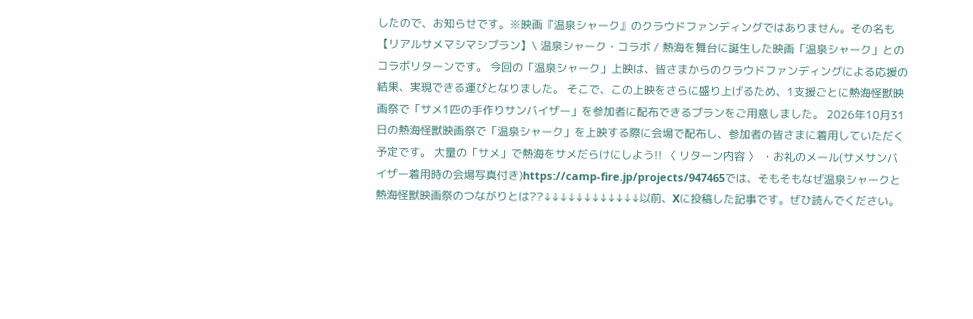したので、お知らせです。※映画『温泉シャーク』のクラウドファンディングではありません。その名も【リアルサメマシマシプラン】\ 温泉シャーク・コラボ / 熱海を舞台に誕生した映画「温泉シャーク」とのコラボリターンです。 今回の「温泉シャーク」上映は、皆さまからのクラウドファンディングによる応援の結果、実現できる運びとなりました。 そこで、この上映をさらに盛り上げるため、1支援ごとに熱海怪獣映画祭で「サメ1匹の手作りサンバイザー」を参加者に配布できるプランをご用意しました。 2026年10月31日の熱海怪獣映画祭で「温泉シャーク」を上映する際に会場で配布し、参加者の皆さまに着用していただく予定です。 大量の「サメ」で熱海をサメだらけにしよう!! 〈 リターン内容 〉 ・お礼のメール(サメサンバイザー着用時の会場写真付き)https://camp-fire.jp/projects/947465では、そもそもなぜ温泉シャークと熱海怪獣映画祭のつながりとは??↓↓↓↓↓↓↓↓↓↓↓↓以前、Xに投稿した記事です。ぜひ読んでください。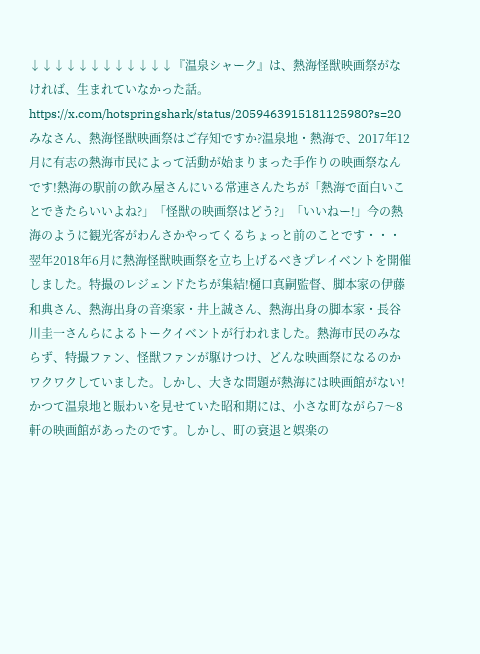↓↓↓↓↓↓↓↓↓↓↓↓『温泉シャーク』は、熱海怪獣映画祭がなければ、生まれていなかった話。https://x.com/hotspringshark/status/2059463915181125980?s=20みなさん、熱海怪獣映画祭はご存知ですか?温泉地・熱海で、2017年12月に有志の熱海市民によって活動が始まりまった手作りの映画祭なんです!熱海の駅前の飲み屋さんにいる常連さんたちが「熱海で面白いことできたらいいよね?」「怪獣の映画祭はどう?」「いいねー!」今の熱海のように観光客がわんさかやってくるちょっと前のことです・・・翌年2018年6月に熱海怪獣映画祭を立ち上げるべきプレイベントを開催しました。特撮のレジェンドたちが集結!樋口真嗣監督、脚本家の伊藤和典さん、熱海出身の音楽家・井上誠さん、熱海出身の脚本家・長谷川圭一さんらによるトークイベントが行われました。熱海市民のみならず、特撮ファン、怪獣ファンが駆けつけ、どんな映画祭になるのかワクワクしていました。しかし、大きな問題が熱海には映画館がない!かつて温泉地と賑わいを見せていた昭和期には、小さな町ながら7〜8軒の映画館があったのです。しかし、町の衰退と娯楽の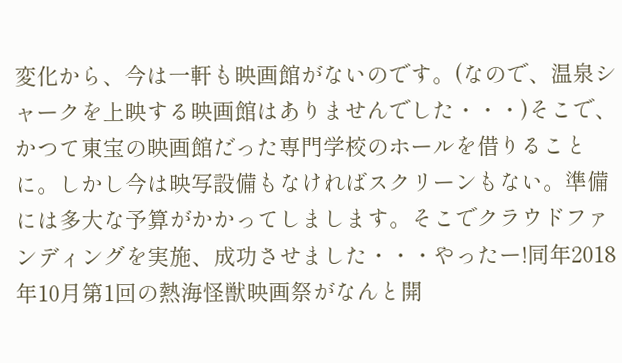変化から、今は一軒も映画館がないのです。(なので、温泉シャークを上映する映画館はありませんでした・・・)そこで、かつて東宝の映画館だった専門学校のホールを借りることに。しかし今は映写設備もなければスクリーンもない。準備には多大な予算がかかってしまします。そこでクラウドファンディングを実施、成功させました・・・やったー!同年2018年10月第1回の熱海怪獣映画祭がなんと開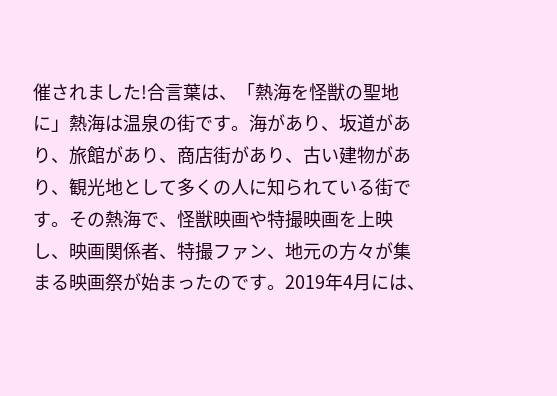催されました!合言葉は、「熱海を怪獣の聖地に」熱海は温泉の街です。海があり、坂道があり、旅館があり、商店街があり、古い建物があり、観光地として多くの人に知られている街です。その熱海で、怪獣映画や特撮映画を上映し、映画関係者、特撮ファン、地元の方々が集まる映画祭が始まったのです。2019年4月には、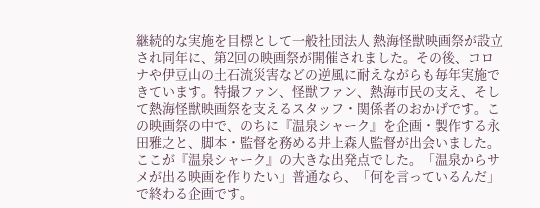継続的な実施を目標として一般社団法人 熱海怪獣映画祭が設立され同年に、第2回の映画祭が開催されました。その後、コロナや伊豆山の土石流災害などの逆風に耐えながらも毎年実施できています。特撮ファン、怪獣ファン、熱海市民の支え、そして熱海怪獣映画祭を支えるスタッフ・関係者のおかげです。この映画祭の中で、のちに『温泉シャーク』を企画・製作する永田雅之と、脚本・監督を務める井上森人監督が出会いました。ここが『温泉シャーク』の大きな出発点でした。「温泉からサメが出る映画を作りたい」普通なら、「何を言っているんだ」で終わる企画です。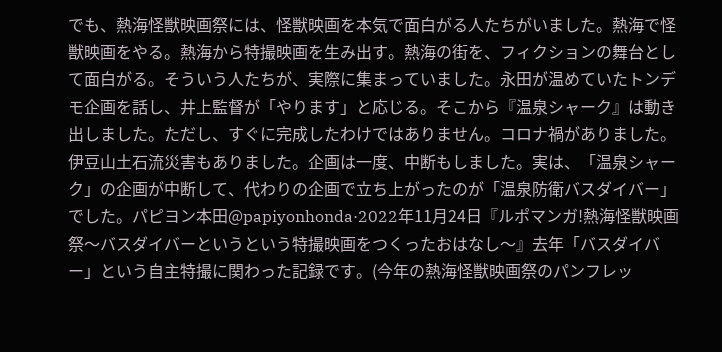でも、熱海怪獣映画祭には、怪獣映画を本気で面白がる人たちがいました。熱海で怪獣映画をやる。熱海から特撮映画を生み出す。熱海の街を、フィクションの舞台として面白がる。そういう人たちが、実際に集まっていました。永田が温めていたトンデモ企画を話し、井上監督が「やります」と応じる。そこから『温泉シャーク』は動き出しました。ただし、すぐに完成したわけではありません。コロナ禍がありました。伊豆山土石流災害もありました。企画は一度、中断もしました。実は、「温泉シャーク」の企画が中断して、代わりの企画で立ち上がったのが「温泉防衛バスダイバー」でした。パピヨン本田@papiyonhonda·2022年11月24日『ルポマンガ!熱海怪獣映画祭〜バスダイバーというという特撮映画をつくったおはなし〜』去年「バスダイバー」という自主特撮に関わった記録です。(今年の熱海怪獣映画祭のパンフレッ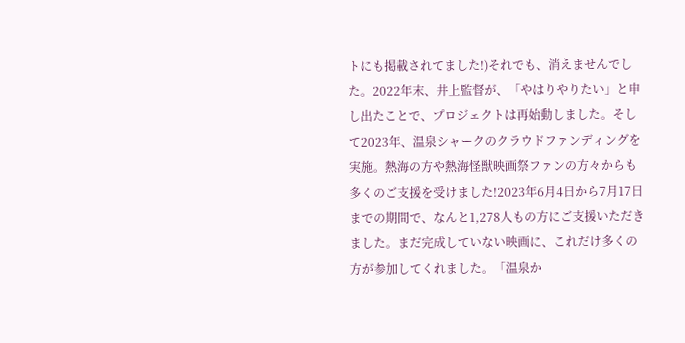トにも掲載されてました!)それでも、消えませんでした。2022年末、井上監督が、「やはりやりたい」と申し出たことで、プロジェクトは再始動しました。そして2023年、温泉シャークのクラウドファンディングを実施。熱海の方や熱海怪獣映画祭ファンの方々からも多くのご支援を受けました!2023年6月4日から7月17日までの期間で、なんと1,278人もの方にご支援いただきました。まだ完成していない映画に、これだけ多くの方が参加してくれました。「温泉か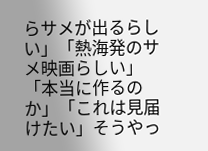らサメが出るらしい」「熱海発のサメ映画らしい」「本当に作るのか」「これは見届けたい」そうやっ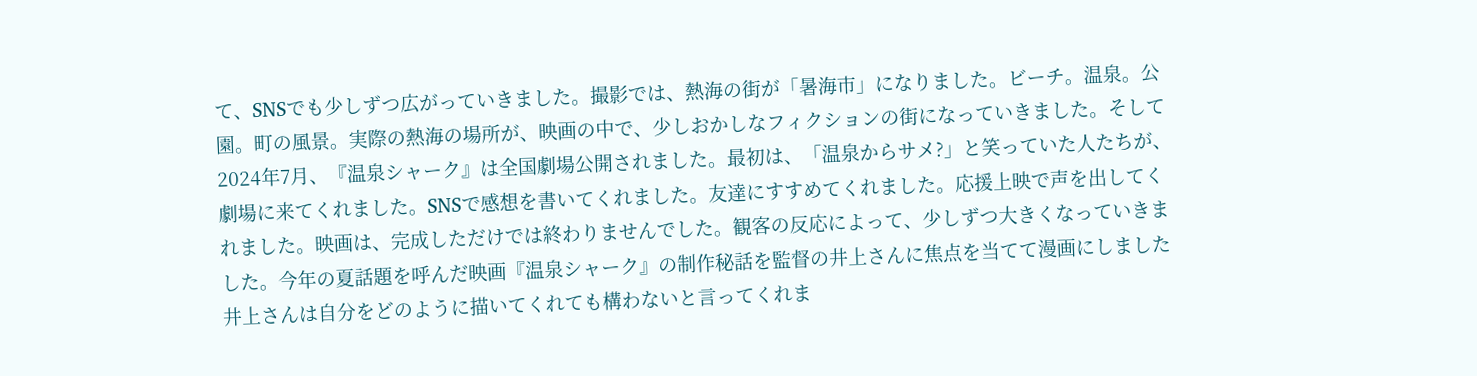て、SNSでも少しずつ広がっていきました。撮影では、熱海の街が「暑海市」になりました。ビーチ。温泉。公園。町の風景。実際の熱海の場所が、映画の中で、少しおかしなフィクションの街になっていきました。そして2024年7月、『温泉シャーク』は全国劇場公開されました。最初は、「温泉からサメ?」と笑っていた人たちが、劇場に来てくれました。SNSで感想を書いてくれました。友達にすすめてくれました。応援上映で声を出してくれました。映画は、完成しただけでは終わりませんでした。観客の反応によって、少しずつ大きくなっていきました。今年の夏話題を呼んだ映画『温泉シャーク』の制作秘話を監督の井上さんに焦点を当てて漫画にしました井上さんは自分をどのように描いてくれても構わないと言ってくれま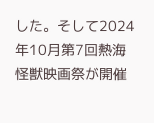した。そして2024年10月第7回熱海怪獣映画祭が開催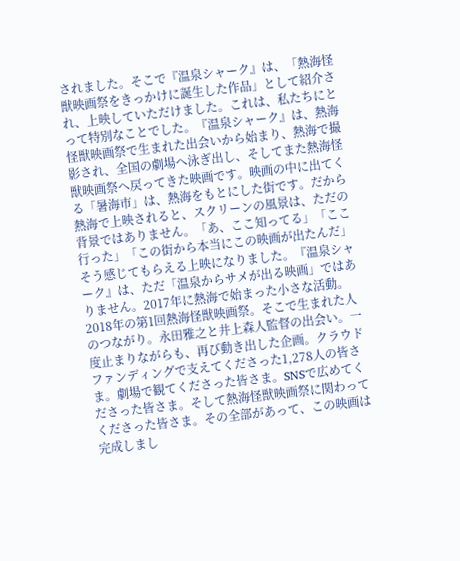されました。そこで『温泉シャーク』は、「熱海怪獣映画祭をきっかけに誕生した作品」として紹介され、上映していただけました。これは、私たちにとって特別なことでした。『温泉シャーク』は、熱海怪獣映画祭で生まれた出会いから始まり、熱海で撮影され、全国の劇場へ泳ぎ出し、そしてまた熱海怪獣映画祭へ戻ってきた映画です。映画の中に出てくる「暑海市」は、熱海をもとにした街です。だから熱海で上映されると、スクリーンの風景は、ただの背景ではありません。「あ、ここ知ってる」「ここ行った」「この街から本当にこの映画が出たんだ」そう感じてもらえる上映になりました。『温泉シャーク』は、ただ「温泉からサメが出る映画」ではありません。2017年に熱海で始まった小さな活動。2018年の第1回熱海怪獣映画祭。そこで生まれた人のつながり。永田雅之と井上森人監督の出会い。一度止まりながらも、再び動き出した企画。クラウドファンディングで支えてくださった1,278人の皆さま。劇場で観てくださった皆さま。SNSで広めてくださった皆さま。そして熱海怪獣映画祭に関わってくださった皆さま。その全部があって、この映画は完成しまし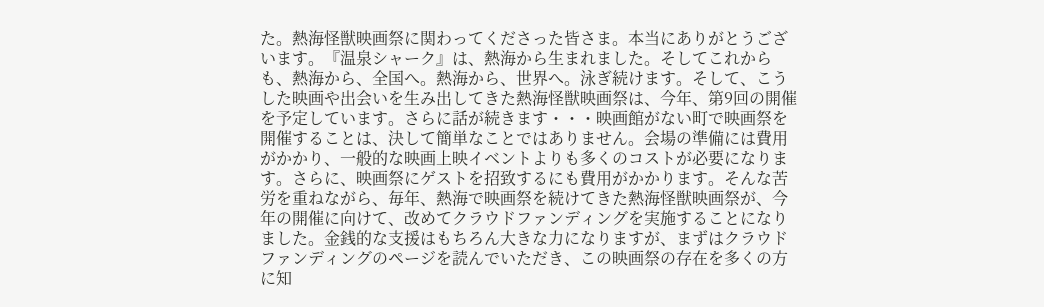た。熱海怪獣映画祭に関わってくださった皆さま。本当にありがとうございます。『温泉シャーク』は、熱海から生まれました。そしてこれからも、熱海から、全国へ。熱海から、世界へ。泳ぎ続けます。そして、こうした映画や出会いを生み出してきた熱海怪獣映画祭は、今年、第9回の開催を予定しています。さらに話が続きます・・・映画館がない町で映画祭を開催することは、決して簡単なことではありません。会場の準備には費用がかかり、一般的な映画上映イベントよりも多くのコストが必要になります。さらに、映画祭にゲストを招致するにも費用がかかります。そんな苦労を重ねながら、毎年、熱海で映画祭を続けてきた熱海怪獣映画祭が、今年の開催に向けて、改めてクラウドファンディングを実施することになりました。金銭的な支援はもちろん大きな力になりますが、まずはクラウドファンディングのページを読んでいただき、この映画祭の存在を多くの方に知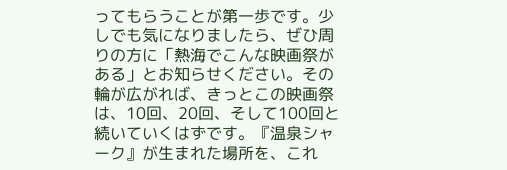ってもらうことが第一歩です。少しでも気になりましたら、ぜひ周りの方に「熱海でこんな映画祭がある」とお知らせください。その輪が広がれば、きっとこの映画祭は、10回、20回、そして100回と続いていくはずです。『温泉シャーク』が生まれた場所を、これ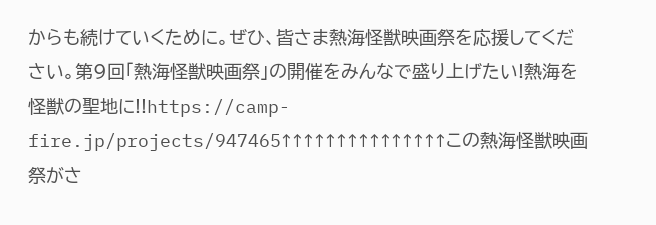からも続けていくために。ぜひ、皆さま熱海怪獣映画祭を応援してください。第9回「熱海怪獣映画祭」の開催をみんなで盛り上げたい!熱海を怪獣の聖地に!!https://camp-fire.jp/projects/947465↑↑↑↑↑↑↑↑↑↑↑↑↑↑↑この熱海怪獣映画祭がさ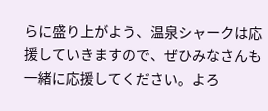らに盛り上がよう、温泉シャークは応援していきますので、ぜひみなさんも一緒に応援してください。よろ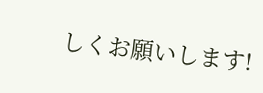しくお願いします!